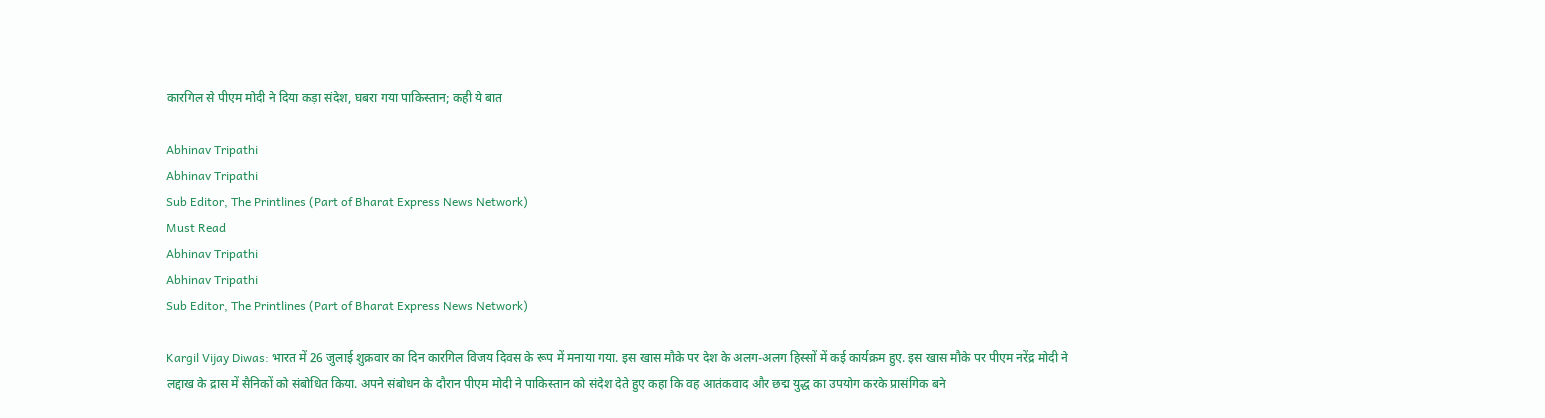कारगिल से पीएम मोदी ने दिया कड़ा संदेश, घबरा गया पाकिस्तान; कही ये बात

Abhinav Tripathi
Abhinav Tripathi
Sub Editor, The Printlines (Part of Bharat Express News Network)
Must Read
Abhinav Tripathi
Abhinav Tripathi
Sub Editor, The Printlines (Part of Bharat Express News Network)

Kargil Vijay Diwas: भारत में 26 जुलाई शुक्रवार का दिन कारगिल विजय दिवस के रूप में मनाया गया. इस खास मौके पर देश के अलग-अलग हिस्सों में कई कार्यक्रम हुए. इस खास मौके पर पीएम नरेंद्र मोदी ने लद्दाख के द्रास में सैनिकों को संबोधित किया. अपने संबोधन के दौरान पीएम मोदी ने पाकिस्तान को संदेश देते हुए कहा कि वह आतंकवाद और छद्म युद्ध का उपयोग करके प्रासंगिक बने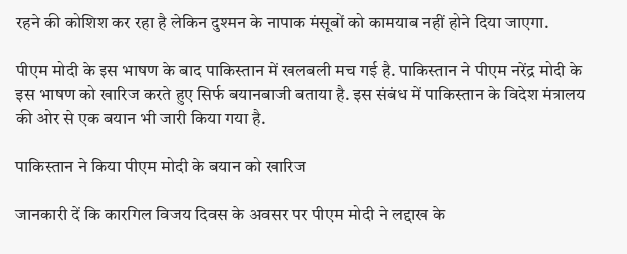रहने की कोशिश कर रहा है लेकिन दुश्मन के नापाक मंसूबों को कामयाब नहीं होने दिया जाएगा.

पीएम मोदी के इस भाषण के बाद पाकिस्तान में खलबली मच गई है. पाकिस्तान ने पीएम नरेंद्र मोदी के इस भाषण को खारिज करते हुए सिर्फ बयानबाजी बताया है. इस संबंध में पाकिस्तान के विदेश मंत्रालय की ओर से एक बयान भी जारी किया गया है.

पाकिस्तान ने किया पीएम मोदी के बयान को खारिज

जानकारी दें कि कारगिल विजय दिवस के अवसर पर पीएम मोदी ने लद्दाख के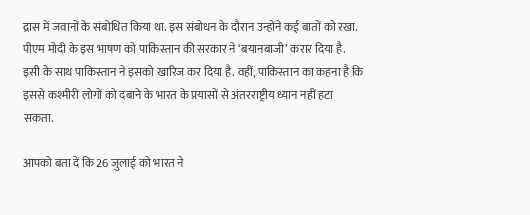द्रास में जवानों के संबोधित किया था. इस संबोधन के दौरान उन्होंने कई बातों को रखा. पीएम मोदी के इस भाषण को पाकिस्तान की सरकार ने ‘बयानबाजी’ करार दिया है. इसी के साथ पाकिस्तान ने इसको खारिज कर दिया है. वहीं, पाकिस्तान का कहना है कि इससे कश्मीरी लोगों को दबाने के भारत के प्रयासों से अंतरराष्ट्रीय ध्यान नहीं हटा सकता.

आपको बता दें कि 26 जुलाई को भारत ने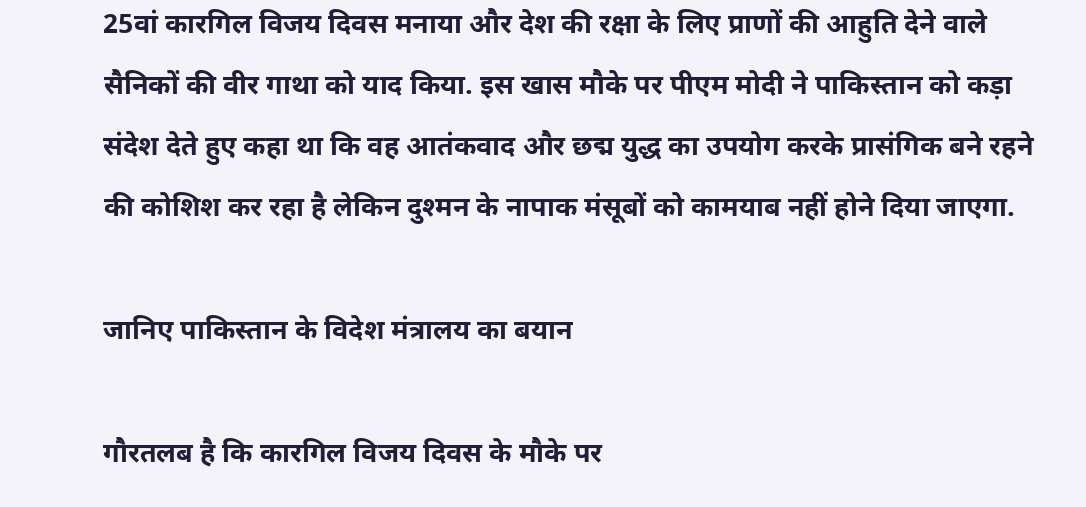25वां कारगिल विजय दिवस मनाया और देश की रक्षा के लिए प्राणों की आहुति देने वाले सैनिकों की वीर गाथा को याद किया. इस खास मौके पर पीएम मोदी ने पाकिस्तान को कड़ा संदेश देते हुए कहा था कि वह आतंकवाद और छद्म युद्ध का उपयोग करके प्रासंगिक बने रहने की कोशिश कर रहा है लेकिन दुश्मन के नापाक मंसूबों को कामयाब नहीं होने दिया जाएगा.

जानिए पाकिस्तान के विदेश मंत्रालय का बयान

गौरतलब है कि कारगिल विजय दिवस के मौके पर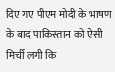दिए गए पीएम मोदी के भाषण के बाद पाकिस्तान को ऐसी मिर्ची लगी कि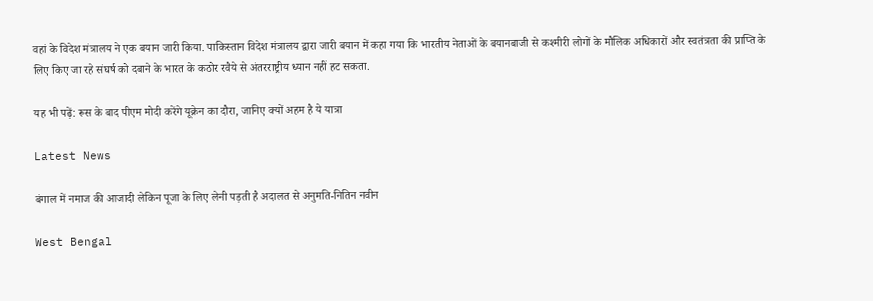वहां के विदेश मंत्रालय ने एक बयान जारी किया. पाकिस्तान विदेश मंत्रालय द्वारा जारी बयान में कहा गया कि भारतीय नेताओं के बयानबाजी से कश्मीरी लोगों के मौलिक अधिकारों और स्वतंत्रता की प्राप्ति के लिए किए जा रहे संघर्ष को दबाने के भारत के कठोर रवैये से अंतरराष्ट्रीय ध्यान नहीं हट सकता.

यह भी पढ़ें: रूस के बाद पीएम मोदी करेंगे यूक्रेन का दौरा, जानिए क्यों अहम है ये यात्रा

Latest News

बंगाल में नमाज की आजादी लेकिन पूजा के लिए लेनी पड़ती है अदालत से अनुमति-नितिन नवीन

West Bengal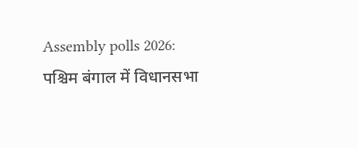Assembly polls 2026: पश्चिम बंगाल में विधानसभा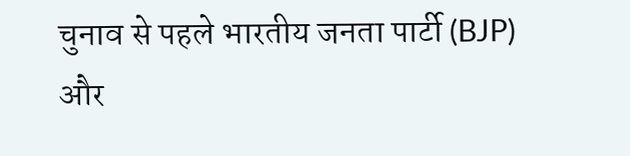चुनाव से पहले भारतीय जनता पार्टी (BJP) और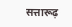सत्तारूढ़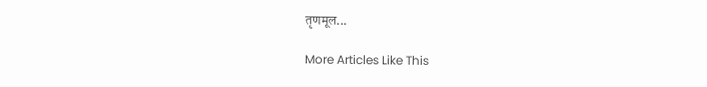तृणमूल...

More Articles Like This